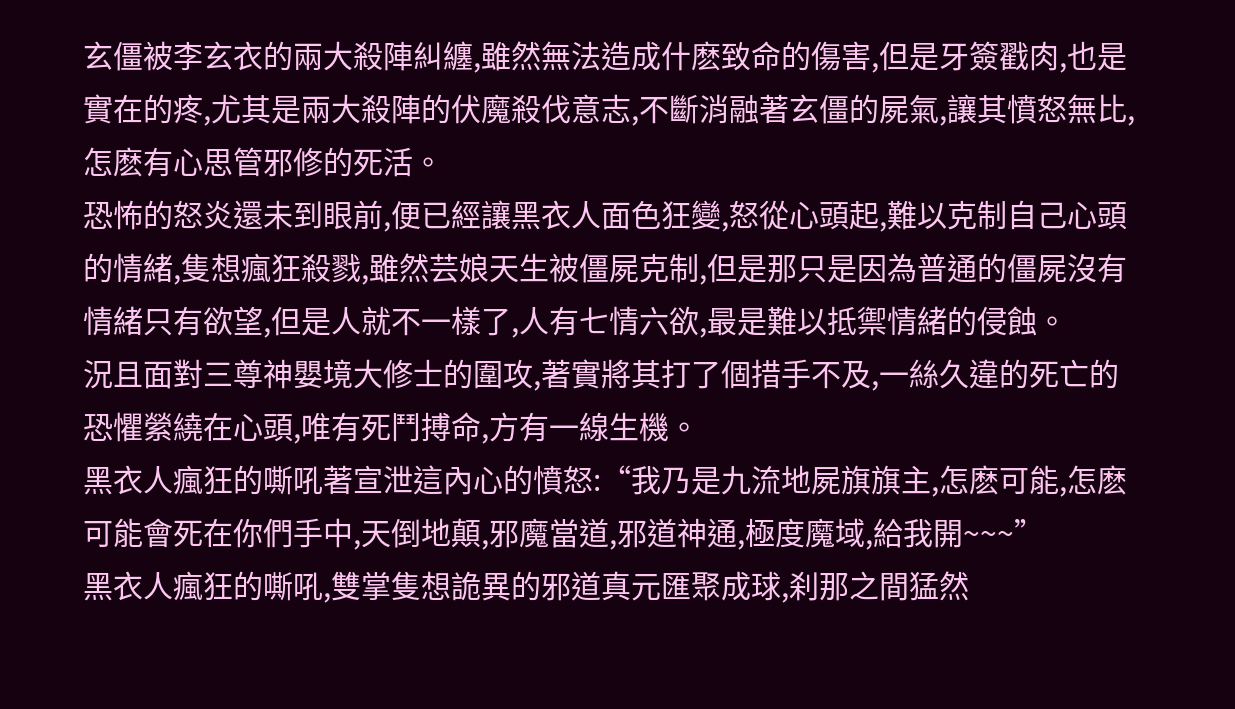玄僵被李玄衣的兩大殺陣糾纏,雖然無法造成什麽致命的傷害,但是牙簽戳肉,也是實在的疼,尤其是兩大殺陣的伏魔殺伐意志,不斷消融著玄僵的屍氣,讓其憤怒無比,怎麽有心思管邪修的死活。
恐怖的怒炎還未到眼前,便已經讓黑衣人面色狂變,怒從心頭起,難以克制自己心頭的情緒,隻想瘋狂殺戮,雖然芸娘天生被僵屍克制,但是那只是因為普通的僵屍沒有情緒只有欲望,但是人就不一樣了,人有七情六欲,最是難以抵禦情緒的侵蝕。
況且面對三尊神嬰境大修士的圍攻,著實將其打了個措手不及,一絲久違的死亡的恐懼縈繞在心頭,唯有死鬥搏命,方有一線生機。
黑衣人瘋狂的嘶吼著宣泄這內心的憤怒:“我乃是九流地屍旗旗主,怎麽可能,怎麽可能會死在你們手中,天倒地顛,邪魔當道,邪道神通,極度魔域,給我開~~~”
黑衣人瘋狂的嘶吼,雙掌隻想詭異的邪道真元匯聚成球,刹那之間猛然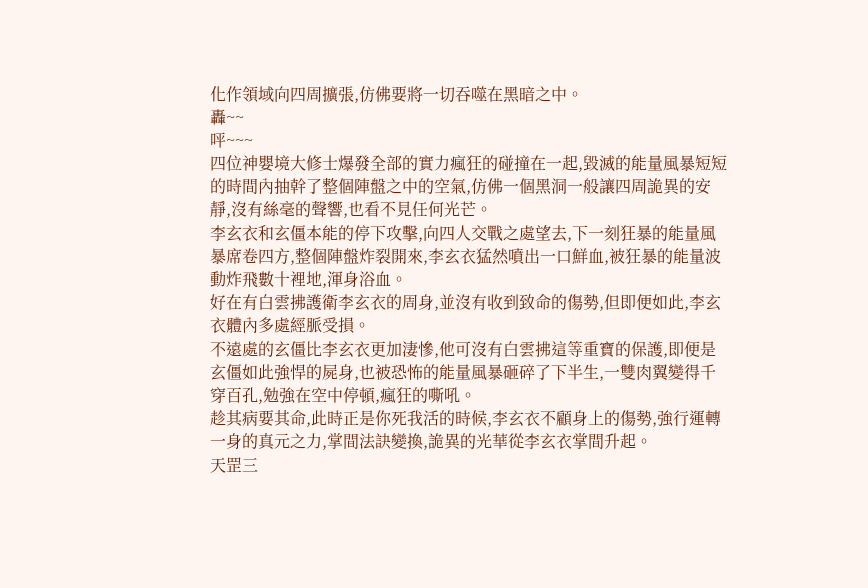化作領域向四周擴張,仿佛要將一切吞噬在黑暗之中。
轟~~
呯~~~
四位神嬰境大修士爆發全部的實力瘋狂的碰撞在一起,毀滅的能量風暴短短的時間內抽幹了整個陣盤之中的空氣,仿佛一個黑洞一般讓四周詭異的安靜,沒有絲毫的聲響,也看不見任何光芒。
李玄衣和玄僵本能的停下攻擊,向四人交戰之處望去,下一刻狂暴的能量風暴席卷四方,整個陣盤炸裂開來,李玄衣猛然噴出一口鮮血,被狂暴的能量波動炸飛數十裡地,渾身浴血。
好在有白雲拂護衛李玄衣的周身,並沒有收到致命的傷勢,但即便如此,李玄衣體內多處經脈受損。
不遠處的玄僵比李玄衣更加淒慘,他可沒有白雲拂這等重寶的保護,即便是玄僵如此強悍的屍身,也被恐怖的能量風暴砸碎了下半生,一雙肉翼變得千穿百孔,勉強在空中停頓,瘋狂的嘶吼。
趁其病要其命,此時正是你死我活的時候,李玄衣不顧身上的傷勢,強行運轉一身的真元之力,掌間法訣變換,詭異的光華從李玄衣掌間升起。
天罡三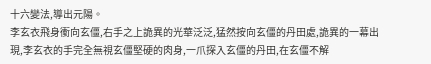十六變法,導出元陽。
李玄衣飛身衝向玄僵,右手之上詭異的光華泛泛,猛然按向玄僵的丹田處,詭異的一幕出現,李玄衣的手完全無視玄僵堅硬的肉身,一爪探入玄僵的丹田,在玄僵不解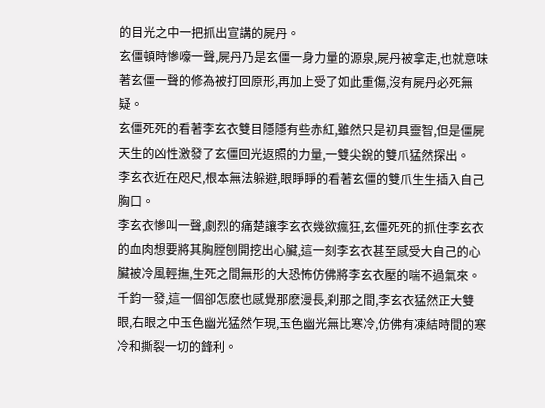的目光之中一把抓出宣講的屍丹。
玄僵頓時慘嚎一聲,屍丹乃是玄僵一身力量的源泉,屍丹被拿走,也就意味著玄僵一聲的修為被打回原形,再加上受了如此重傷,沒有屍丹必死無疑。
玄僵死死的看著李玄衣雙目隱隱有些赤紅,雖然只是初具靈智,但是僵屍天生的凶性激發了玄僵回光返照的力量,一雙尖銳的雙爪猛然探出。
李玄衣近在咫尺,根本無法躲避,眼睜睜的看著玄僵的雙爪生生插入自己胸口。
李玄衣慘叫一聲,劇烈的痛楚讓李玄衣幾欲瘋狂,玄僵死死的抓住李玄衣的血肉想要將其胸膛刨開挖出心臟,這一刻李玄衣甚至感受大自己的心臟被冷風輕撫,生死之間無形的大恐怖仿佛將李玄衣壓的喘不過氣來。
千鈞一發,這一個卻怎麽也感覺那麽漫長,刹那之間,李玄衣猛然正大雙眼,右眼之中玉色幽光猛然乍現,玉色幽光無比寒冷,仿佛有凍結時間的寒冷和撕裂一切的鋒利。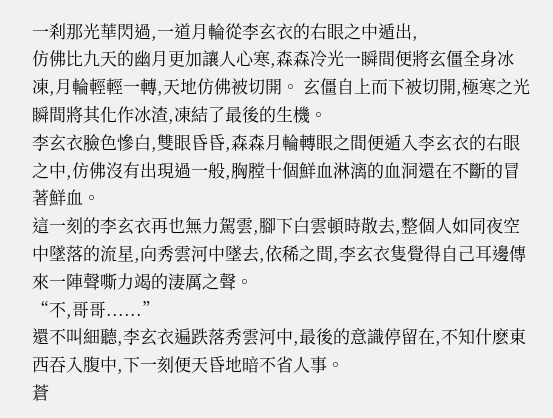一刹那光華閃過,一道月輪從李玄衣的右眼之中遁出,
仿佛比九天的幽月更加讓人心寒,森森冷光一瞬間便將玄僵全身冰凍,月輪輕輕一轉,天地仿佛被切開。 玄僵自上而下被切開,極寒之光瞬間將其化作冰渣,凍結了最後的生機。
李玄衣臉色慘白,雙眼昏昏,森森月輪轉眼之間便遁入李玄衣的右眼之中,仿佛沒有出現過一般,胸膛十個鮮血淋漓的血洞還在不斷的冒著鮮血。
這一刻的李玄衣再也無力駕雲,腳下白雲頓時散去,整個人如同夜空中墜落的流星,向秀雲河中墜去,依稀之間,李玄衣隻覺得自己耳邊傳來一陣聲嘶力竭的淒厲之聲。
“不,哥哥......”
還不叫細聽,李玄衣遍跌落秀雲河中,最後的意識停留在,不知什麽東西吞入腹中,下一刻便天昏地暗不省人事。
蒼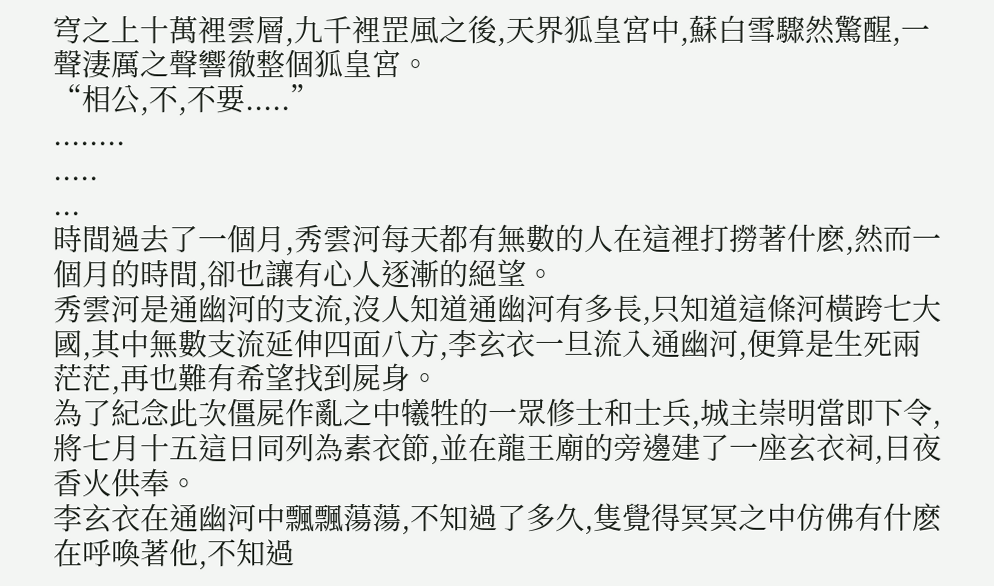穹之上十萬裡雲層,九千裡罡風之後,天界狐皇宮中,蘇白雪驟然驚醒,一聲淒厲之聲響徹整個狐皇宮。
“相公,不,不要.....”
........
.....
...
時間過去了一個月,秀雲河每天都有無數的人在這裡打撈著什麽,然而一個月的時間,卻也讓有心人逐漸的絕望。
秀雲河是通幽河的支流,沒人知道通幽河有多長,只知道這條河橫跨七大國,其中無數支流延伸四面八方,李玄衣一旦流入通幽河,便算是生死兩茫茫,再也難有希望找到屍身。
為了紀念此次僵屍作亂之中犧牲的一眾修士和士兵,城主崇明當即下令,將七月十五這日同列為素衣節,並在龍王廟的旁邊建了一座玄衣祠,日夜香火供奉。
李玄衣在通幽河中飄飄蕩蕩,不知過了多久,隻覺得冥冥之中仿佛有什麽在呼喚著他,不知過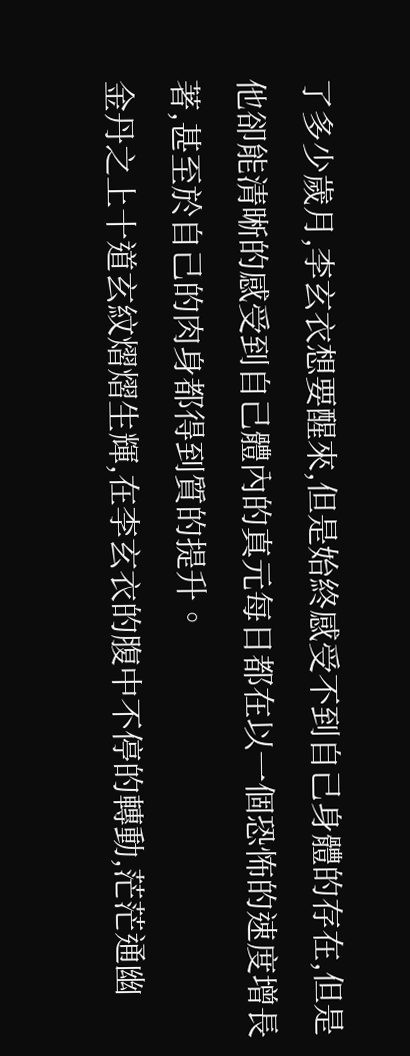了多少歲月,李玄衣想要醒來,但是始終感受不到自己身體的存在,但是他卻能清晰的感受到自己體內的真元每日都在以一個恐怖的速度增長著,甚至於自己的肉身都得到質的提升。
金丹之上十道玄紋熠熠生輝,在李玄衣的腹中不停的轉動,茫茫通幽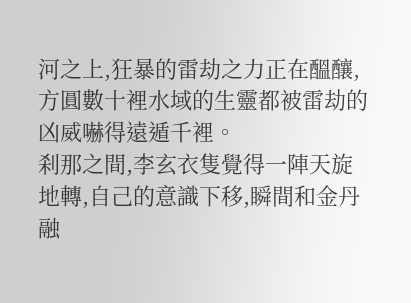河之上,狂暴的雷劫之力正在醞釀,方圓數十裡水域的生靈都被雷劫的凶威嚇得遠遁千裡。
刹那之間,李玄衣隻覺得一陣天旋地轉,自己的意識下移,瞬間和金丹融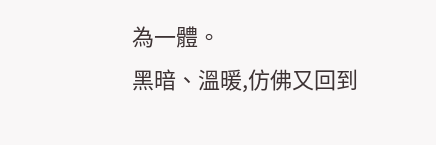為一體。
黑暗、溫暖,仿佛又回到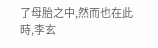了母胎之中,然而也在此時,李玄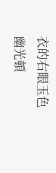衣的右眼玉色幽光頓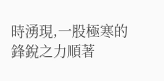時湧現,一股極寒的鋒銳之力順著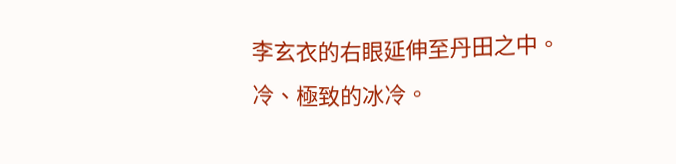李玄衣的右眼延伸至丹田之中。
冷、極致的冰冷。